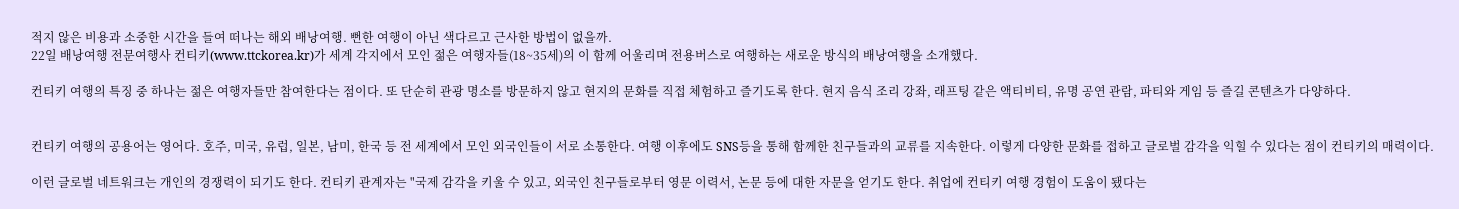적지 않은 비용과 소중한 시간을 들여 떠나는 해외 배낭여행. 뻔한 여행이 아닌 색다르고 근사한 방법이 없을까.
22일 배낭여행 전문여행사 컨티키(www.ttckorea.kr)가 세계 각지에서 모인 젊은 여행자들(18~35세)의 이 함께 어울리며 전용버스로 여행하는 새로운 방식의 배낭여행을 소개했다.

컨티키 여행의 특징 중 하나는 젊은 여행자들만 참여한다는 점이다. 또 단순히 관광 명소를 방문하지 않고 현지의 문화를 직접 체험하고 즐기도록 한다. 현지 음식 조리 강좌, 래프팅 같은 액티비티, 유명 공연 관람, 파티와 게임 등 즐길 콘텐츠가 다양하다.


컨티키 여행의 공용어는 영어다. 호주, 미국, 유럽, 일본, 남미, 한국 등 전 세계에서 모인 외국인들이 서로 소통한다. 여행 이후에도 SNS등을 통해 함께한 친구들과의 교류를 지속한다. 이렇게 다양한 문화를 접하고 글로벌 감각을 익힐 수 있다는 점이 컨티키의 매력이다.

이런 글로벌 네트워크는 개인의 경쟁력이 되기도 한다. 컨티키 관계자는 "국제 감각을 키울 수 있고, 외국인 친구들로부터 영문 이력서, 논문 등에 대한 자문을 얻기도 한다. 취업에 컨티키 여행 경험이 도움이 됐다는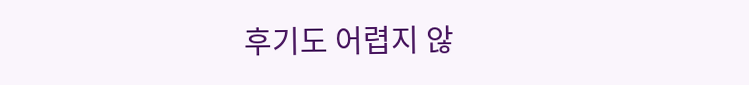후기도 어렵지 않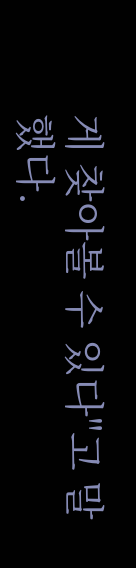게 찾아볼 수 있다"고 말했다.